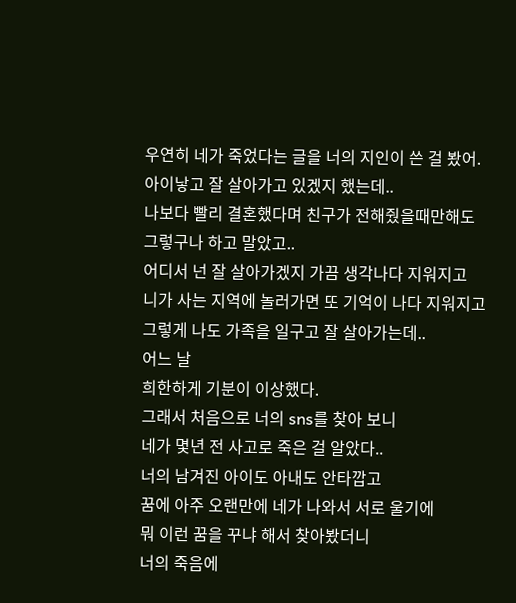우연히 네가 죽었다는 글을 너의 지인이 쓴 걸 봤어.
아이낳고 잘 살아가고 있겠지 했는데..
나보다 빨리 결혼했다며 친구가 전해줬을때만해도
그렇구나 하고 말았고..
어디서 넌 잘 살아가겠지 가끔 생각나다 지워지고
니가 사는 지역에 놀러가면 또 기억이 나다 지워지고
그렇게 나도 가족을 일구고 잘 살아가는데..
어느 날
희한하게 기분이 이상했다.
그래서 처음으로 너의 sns를 찾아 보니
네가 몇년 전 사고로 죽은 걸 알았다..
너의 남겨진 아이도 아내도 안타깝고
꿈에 아주 오랜만에 네가 나와서 서로 울기에
뭐 이런 꿈을 꾸냐 해서 찾아봤더니
너의 죽음에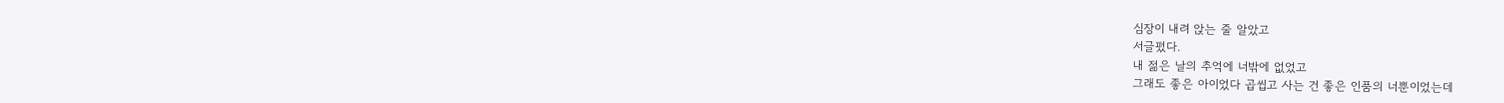심장이 내려 앉는 줄 알았고
서글펐다.
내 젊은 날의 추억에 너밖에 없었고
그래도 좋은 아이었다 곱씹고 사는 건 좋은 인품의 너뿐이었는데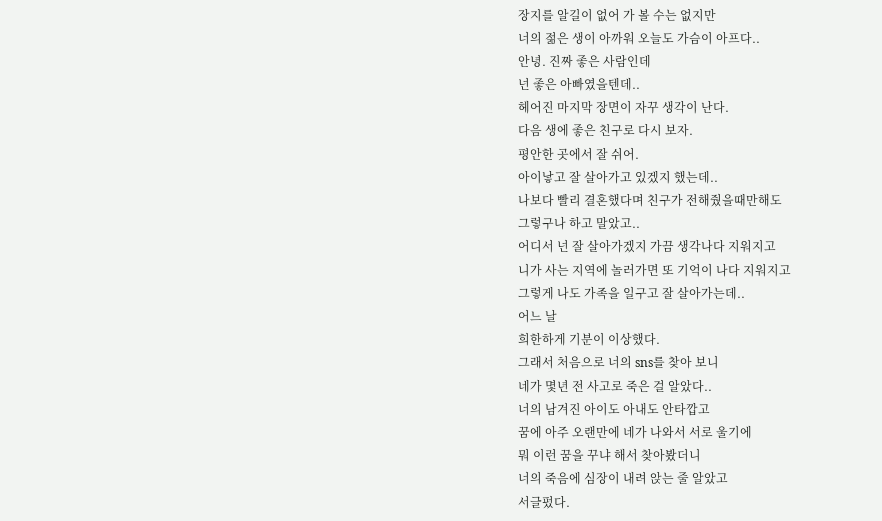장지를 알길이 없어 가 볼 수는 없지만
너의 젊은 생이 아까워 오늘도 가슴이 아프다..
안녕. 진짜 좋은 사람인데
넌 좋은 아빠였을텐데..
헤어진 마지막 장면이 자꾸 생각이 난다.
다음 생에 좋은 친구로 다시 보자.
평안한 곳에서 잘 쉬어.
아이낳고 잘 살아가고 있겠지 했는데..
나보다 빨리 결혼했다며 친구가 전해줬을때만해도
그렇구나 하고 말았고..
어디서 넌 잘 살아가겠지 가끔 생각나다 지워지고
니가 사는 지역에 놀러가면 또 기억이 나다 지워지고
그렇게 나도 가족을 일구고 잘 살아가는데..
어느 날
희한하게 기분이 이상했다.
그래서 처음으로 너의 sns를 찾아 보니
네가 몇년 전 사고로 죽은 걸 알았다..
너의 남겨진 아이도 아내도 안타깝고
꿈에 아주 오랜만에 네가 나와서 서로 울기에
뭐 이런 꿈을 꾸냐 해서 찾아봤더니
너의 죽음에 심장이 내려 앉는 줄 알았고
서글펐다.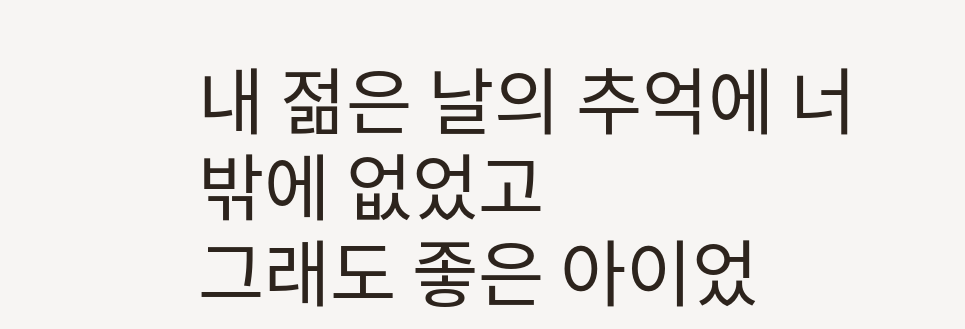내 젊은 날의 추억에 너밖에 없었고
그래도 좋은 아이었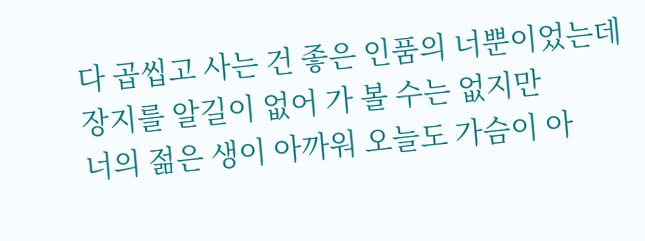다 곱씹고 사는 건 좋은 인품의 너뿐이었는데
장지를 알길이 없어 가 볼 수는 없지만
너의 젊은 생이 아까워 오늘도 가슴이 아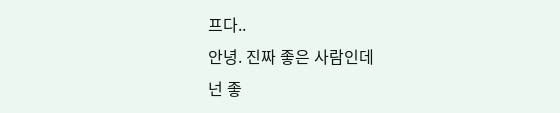프다..
안녕. 진짜 좋은 사람인데
넌 좋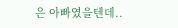은 아빠였을텐데..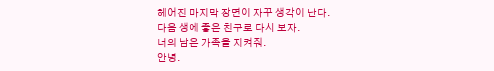헤어진 마지막 장면이 자꾸 생각이 난다.
다음 생에 좋은 친구로 다시 보자.
너의 남은 가족을 지켜줘.
안녕.